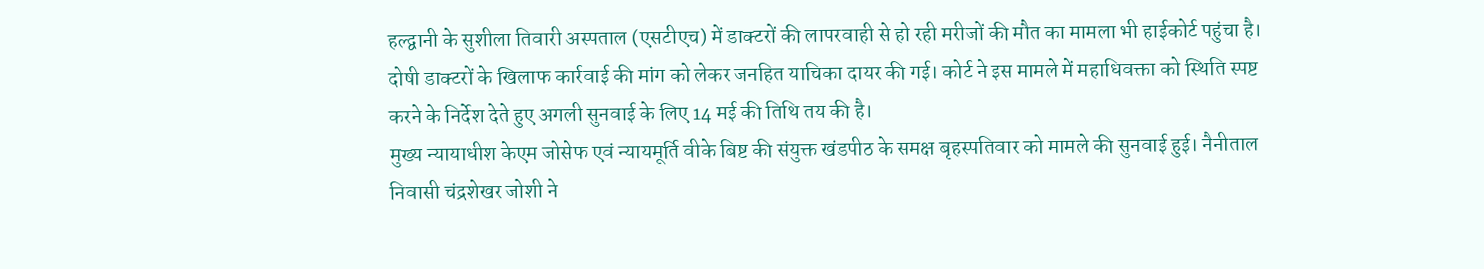हल्द्वानी के सुशीला तिवारी अस्पताल (एसटीएच) में डाक्टरों की लापरवाही से हो रही मरीजों की मौत का मामला भी हाईकोर्ट पहुंचा है। दोषी डाक्टरों के खिलाफ कार्रवाई की मांग को लेकर जनहित याचिका दायर की गई। कोर्ट ने इस मामले में महाधिवक्ता को स्थिति स्पष्ट करने के निर्देश देते हुए अगली सुनवाई के लिए 14 मई की तिथि तय की है।
मुख्य न्यायाधीश केएम जोसेफ एवं न्यायमूर्ति वीके बिष्ट की संयुक्त खंडपीठ के समक्ष बृहस्पतिवार को मामले की सुनवाई हुई। नैनीताल निवासी चंद्रशेखर जोशी ने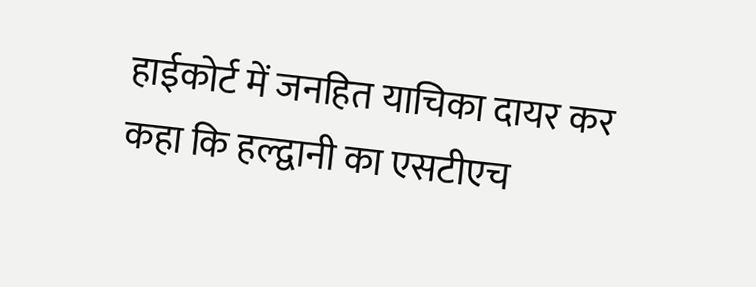हाईकोर्ट में जनहित याचिका दायर कर कहा कि हल्द्वानी का एसटीएच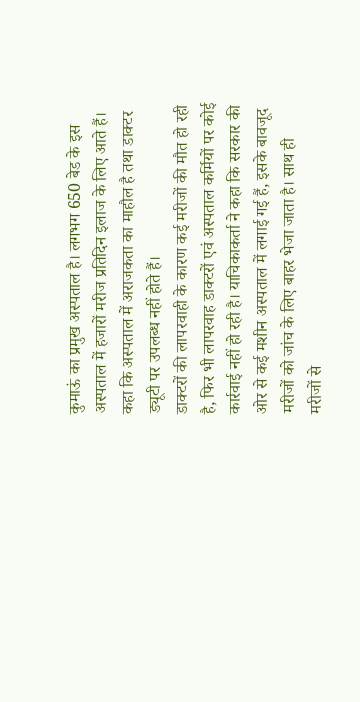कुमाऊं का प्रमुख अस्पताल है। लगभग 650 बेड के इस अस्पताल में हजारों मरीज प्रतिदिन इलाज के लिए आते हैं। कहा कि अस्पताल में अराजकता का माहौल है तथा डाक्टर ड्यूटी पर उपलब्ध नहीं होते हैं।
डाक्टरों की लापरवाही के कारण कई मरीजों की मौत हो रही है, फिर भी लापरवाह डाक्टरों एवं अस्पताल कर्मियों पर कोई कार्रवाई नहीं हो रही है। याचिकाकर्ता ने कहा कि सरकार की ओर से कई मशीन अस्पताल में लगाई गई हैं, इसके बावजूद मरीजों को जांच के लिए बाहर भेजा जाता है। साथ ही मरीजों से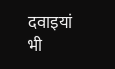दवाइयां भी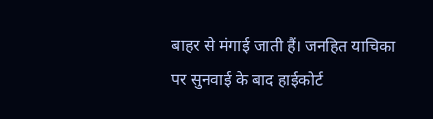बाहर से मंगाई जाती हैं। जनहित याचिका पर सुनवाई के बाद हाईकोर्ट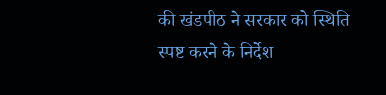की खंडपीठ ने सरकार को स्थिति स्पष्ट करने के निर्देश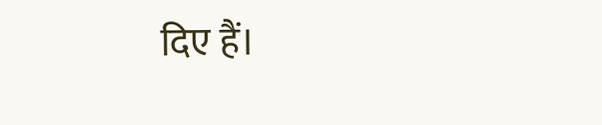दिए हैं।